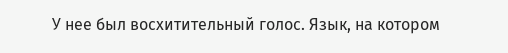У нее был восхитительный голос. Язык, на котором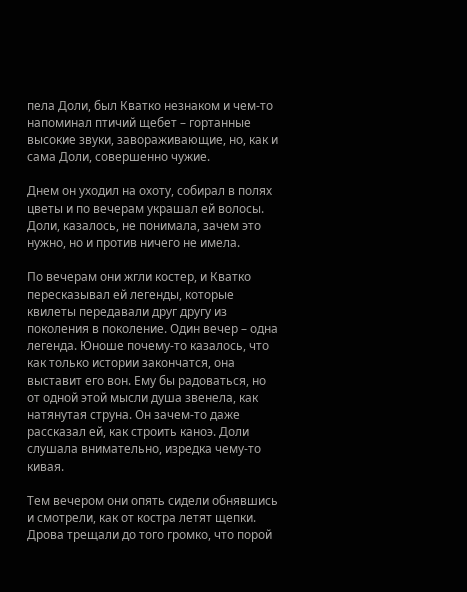пела Доли, был Кватко незнаком и чем-то напоминал птичий щебет – гортанные высокие звуки, завораживающие, но, как и сама Доли, совершенно чужие.

Днем он уходил на охоту, собирал в полях цветы и по вечерам украшал ей волосы. Доли, казалось, не понимала, зачем это нужно, но и против ничего не имела.

По вечерам они жгли костер, и Кватко пересказывал ей легенды, которые квилеты передавали друг другу из поколения в поколение. Один вечер – одна легенда. Юноше почему-то казалось, что как только истории закончатся, она выставит его вон. Ему бы радоваться, но от одной этой мысли душа звенела, как натянутая струна. Он зачем-то даже рассказал ей, как строить каноэ. Доли слушала внимательно, изредка чему-то кивая.

Тем вечером они опять сидели обнявшись и смотрели, как от костра летят щепки. Дрова трещали до того громко, что порой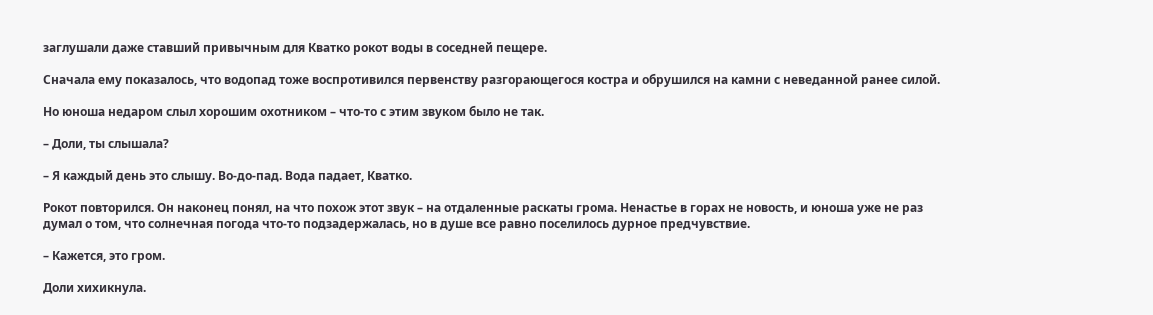заглушали даже ставший привычным для Кватко рокот воды в соседней пещере.

Сначала ему показалось, что водопад тоже воспротивился первенству разгорающегося костра и обрушился на камни с неведанной ранее силой.

Но юноша недаром слыл хорошим охотником – что-то с этим звуком было не так.

– Доли, ты слышала?

– Я каждый день это слышу. Во-до-пад. Вода падает, Кватко.

Рокот повторился. Он наконец понял, на что похож этот звук – на отдаленные раскаты грома. Ненастье в горах не новость, и юноша уже не раз думал о том, что солнечная погода что-то подзадержалась, но в душе все равно поселилось дурное предчувствие.

– Кажется, это гром.

Доли хихикнула.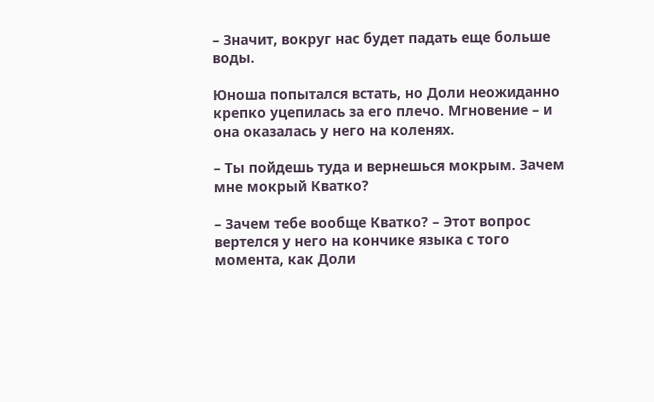– Значит, вокруг нас будет падать еще больше воды.

Юноша попытался встать, но Доли неожиданно крепко уцепилась за его плечо. Мгновение – и она оказалась у него на коленях.

– Ты пойдешь туда и вернешься мокрым. Зачем мне мокрый Кватко?

– Зачем тебе вообще Кватко? – Этот вопрос вертелся у него на кончике языка с того момента, как Доли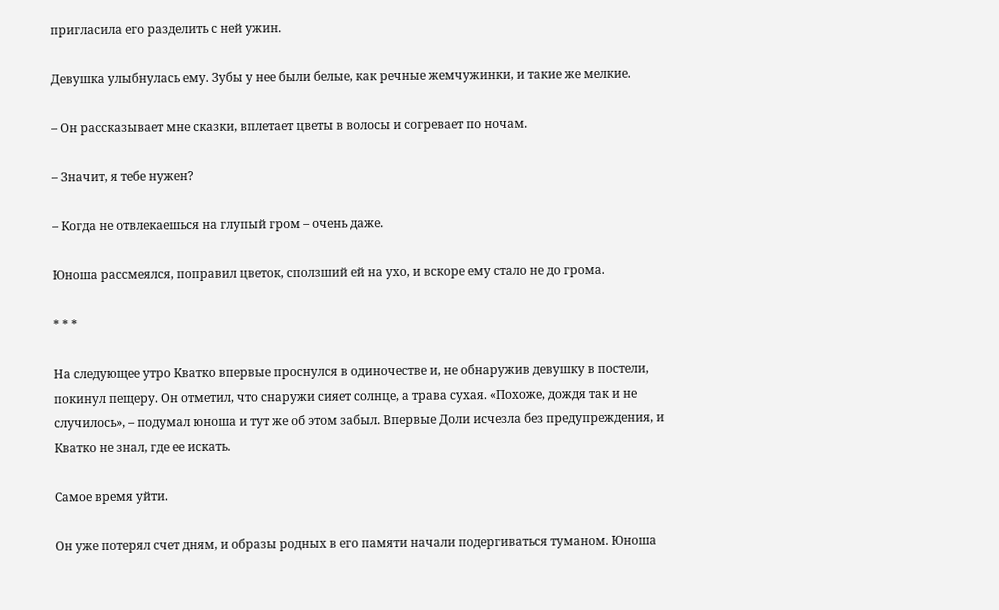пригласила его разделить с ней ужин.

Девушка улыбнулась ему. Зубы у нее были белые, как речные жемчужинки, и такие же мелкие.

– Он рассказывает мне сказки, вплетает цветы в волосы и согревает по ночам.

– Значит, я тебе нужен?

– Когда не отвлекаешься на глупый гром – очень даже.

Юноша рассмеялся, поправил цветок, сползший ей на ухо, и вскоре ему стало не до грома.

* * *

На следующее утро Кватко впервые проснулся в одиночестве и, не обнаружив девушку в постели, покинул пещеру. Он отметил, что снаружи сияет солнце, а трава сухая. «Похоже, дождя так и не случилось», – подумал юноша и тут же об этом забыл. Впервые Доли исчезла без предупреждения, и Кватко не знал, где ее искать.

Самое время уйти.

Он уже потерял счет дням, и образы родных в его памяти начали подергиваться туманом. Юноша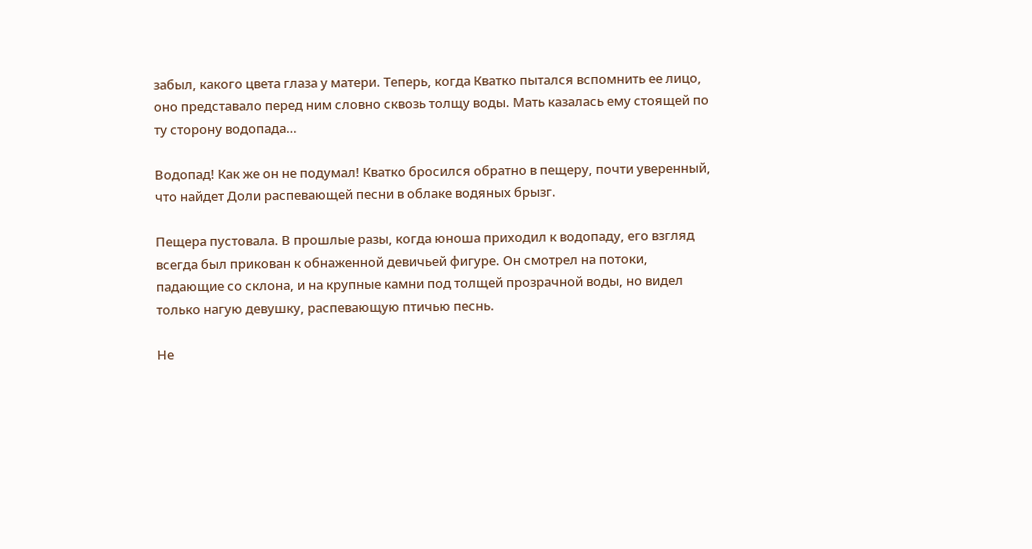забыл, какого цвета глаза у матери. Теперь, когда Кватко пытался вспомнить ее лицо, оно представало перед ним словно сквозь толщу воды. Мать казалась ему стоящей по ту сторону водопада…

Водопад! Как же он не подумал! Кватко бросился обратно в пещеру, почти уверенный, что найдет Доли распевающей песни в облаке водяных брызг.

Пещера пустовала. В прошлые разы, когда юноша приходил к водопаду, его взгляд всегда был прикован к обнаженной девичьей фигуре. Он смотрел на потоки, падающие со склона, и на крупные камни под толщей прозрачной воды, но видел только нагую девушку, распевающую птичью песнь.

Не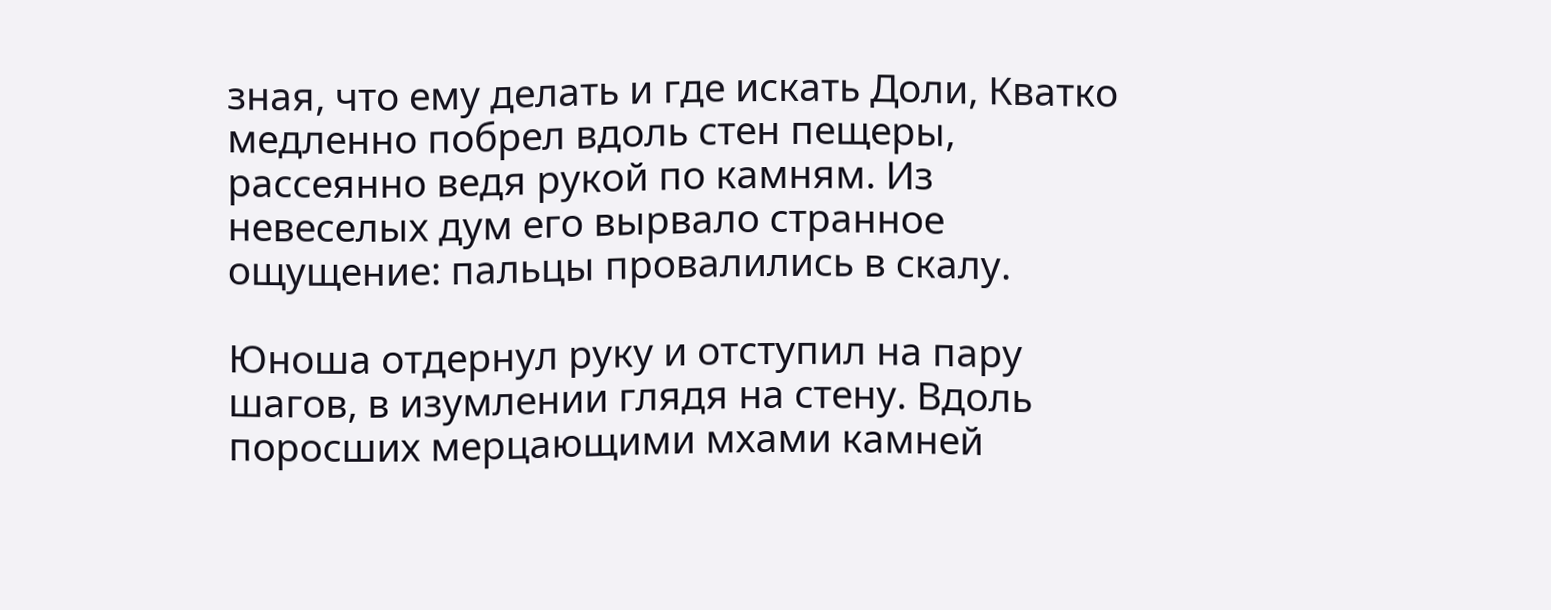зная, что ему делать и где искать Доли, Кватко медленно побрел вдоль стен пещеры, рассеянно ведя рукой по камням. Из невеселых дум его вырвало странное ощущение: пальцы провалились в скалу.

Юноша отдернул руку и отступил на пару шагов, в изумлении глядя на стену. Вдоль поросших мерцающими мхами камней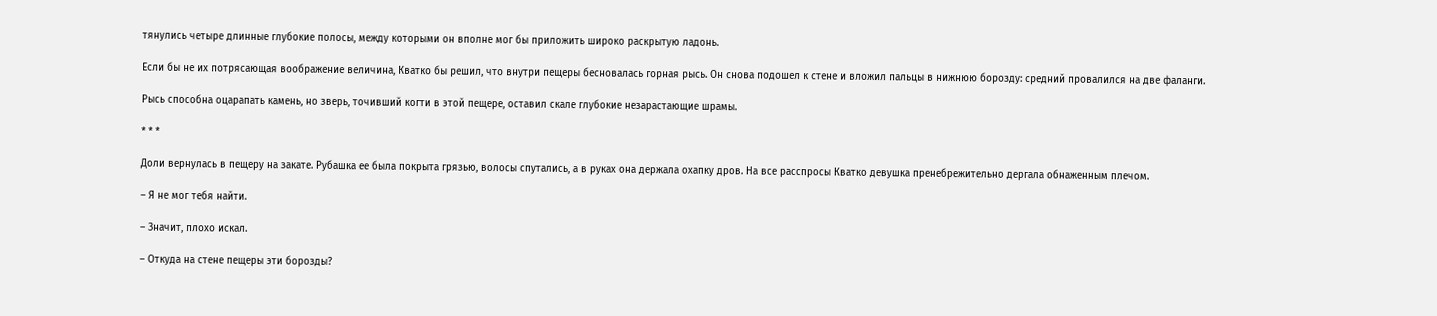тянулись четыре длинные глубокие полосы, между которыми он вполне мог бы приложить широко раскрытую ладонь.

Если бы не их потрясающая воображение величина, Кватко бы решил, что внутри пещеры бесновалась горная рысь. Он снова подошел к стене и вложил пальцы в нижнюю борозду: средний провалился на две фаланги.

Рысь способна оцарапать камень, но зверь, точивший когти в этой пещере, оставил скале глубокие незарастающие шрамы.

* * *

Доли вернулась в пещеру на закате. Рубашка ее была покрыта грязью, волосы спутались, а в руках она держала охапку дров. На все расспросы Кватко девушка пренебрежительно дергала обнаженным плечом.

– Я не мог тебя найти.

– Значит, плохо искал.

– Откуда на стене пещеры эти борозды?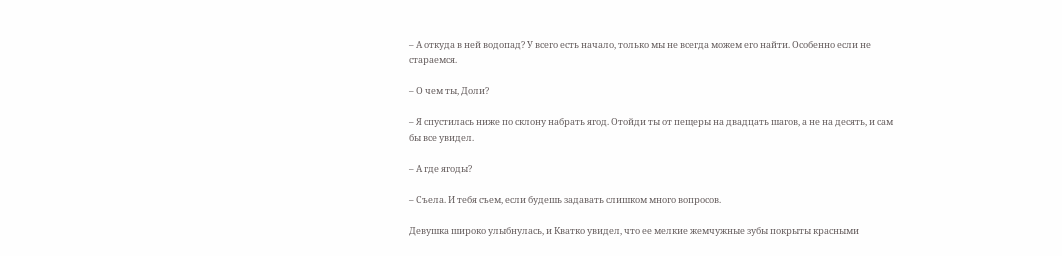– А откуда в ней водопад? У всего есть начало, только мы не всегда можем его найти. Особенно если не стараемся.

– О чем ты, Доли?

– Я спустилась ниже по склону набрать ягод. Отойди ты от пещеры на двадцать шагов, а не на десять, и сам бы все увидел.

– А где ягоды?

– Съела. И тебя съем, если будешь задавать слишком много вопросов.

Девушка широко улыбнулась, и Кватко увидел, что ее мелкие жемчужные зубы покрыты красными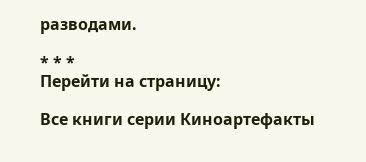разводами.

* * *
Перейти на страницу:

Все книги серии Киноартефакты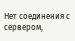Нет соединения с сервером,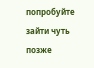попробуйте зайти чуть позже